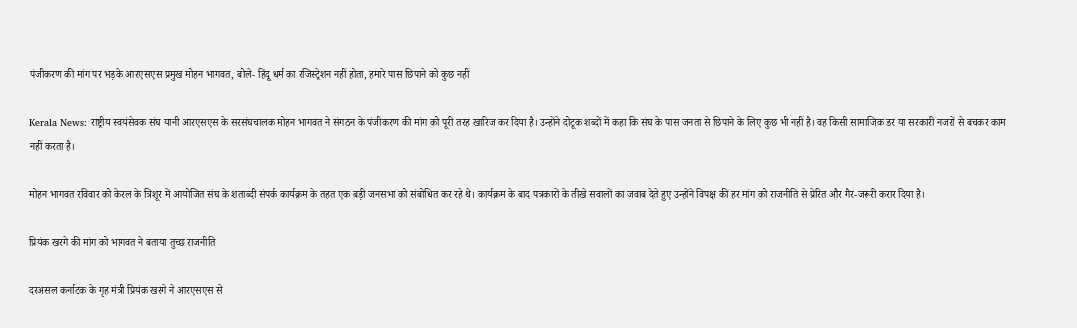पंजीकरण की मांग पर भड़के आरएसएस प्रमुख मोहन भागवत, बोले- हिंदू धर्म का रजिस्ट्रेशन नहीं होता, हमारे पास छिपाने को कुछ नहीं

Kerala News: राष्ट्रीय स्वयंसेवक संघ यानी आरएसएस के सरसंघचालक मोहन भागवत ने संगठन के पंजीकरण की मांग को पूरी तरह खारिज कर दिया है। उन्होंने दोटूक शब्दों में कहा कि संघ के पास जनता से छिपाने के लिए कुछ भी नहीं है। वह किसी सामाजिक डर या सरकारी नजरों से बचकर काम नहीं करता है।

मोहन भागवत रविवार को केरल के त्रिशूर में आयोजित संघ के शताब्दी संपर्क कार्यक्रम के तहत एक बड़ी जनसभा को संबोधित कर रहे थे। कार्यक्रम के बाद पत्रकारों के तीखे सवालों का जवाब देते हुए उन्होंने विपक्ष की हर मांग को राजनीति से प्रेरित और गैर-जरूरी करार दिया है।

प्रियंक खरगे की मांग को भागवत ने बताया तुच्छ राजनीति

दरअसल कर्नाटक के गृह मंत्री प्रियंक खरगे ने आरएसएस से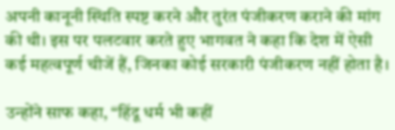अपनी कानूनी स्थिति स्पष्ट करने और तुरंत पंजीकरण कराने की मांग की थी। इस पर पलटवार करते हुए भागवत ने कहा कि देश में ऐसी कई महत्वपूर्ण चीजें हैं, जिनका कोई सरकारी पंजीकरण नहीं होता है।

उन्होंने साफ कहा, “हिंदू धर्म भी कहीं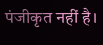पंजीकृत नहीं है।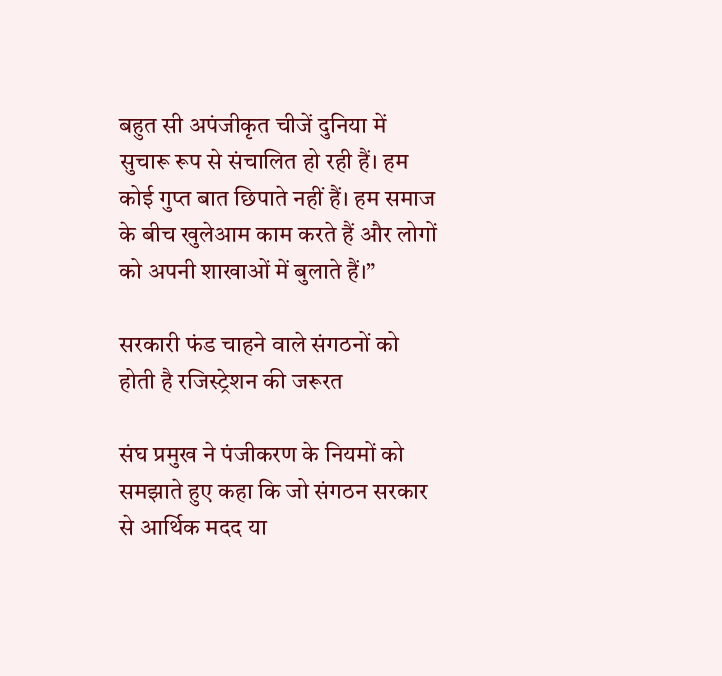बहुत सी अपंजीकृत चीजें दुनिया में सुचारू रूप से संचालित हो रही हैं। हम कोई गुप्त बात छिपाते नहीं हैं। हम समाज के बीच खुलेआम काम करते हैं और लोगों को अपनी शाखाओं में बुलाते हैं।”

सरकारी फंड चाहने वाले संगठनों को होती है रजिस्ट्रेशन की जरूरत

संघ प्रमुख ने पंजीकरण के नियमों को समझाते हुए कहा कि जो संगठन सरकार से आर्थिक मदद या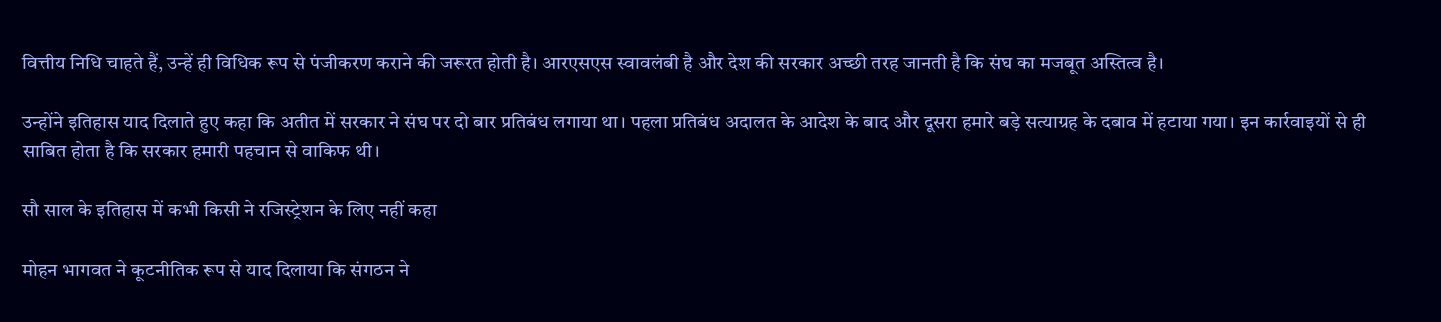वित्तीय निधि चाहते हैं, उन्हें ही विधिक रूप से पंजीकरण कराने की जरूरत होती है। आरएसएस स्वावलंबी है और देश की सरकार अच्छी तरह जानती है कि संघ का मजबूत अस्तित्व है।

उन्होंने इतिहास याद दिलाते हुए कहा कि अतीत में सरकार ने संघ पर दो बार प्रतिबंध लगाया था। पहला प्रतिबंध अदालत के आदेश के बाद और दूसरा हमारे बड़े सत्याग्रह के दबाव में हटाया गया। इन कार्रवाइयों से ही साबित होता है कि सरकार हमारी पहचान से वाकिफ थी।

सौ साल के इतिहास में कभी किसी ने रजिस्ट्रेशन के लिए नहीं कहा

मोहन भागवत ने कूटनीतिक रूप से याद दिलाया कि संगठन ने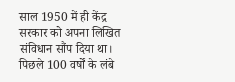साल 1950 में ही केंद्र सरकार को अपना लिखित संविधान सौंप दिया था। पिछले 100 वर्षों के लंबे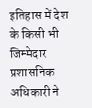इतिहास में देश के किसी भी जिम्मेदार प्रशासनिक अधिकारी ने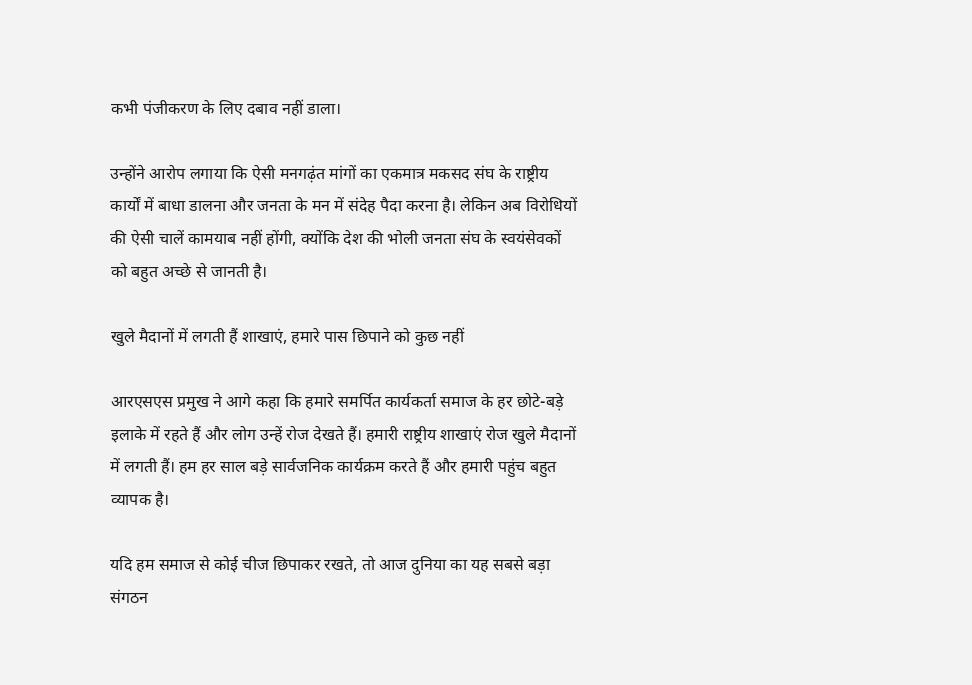कभी पंजीकरण के लिए दबाव नहीं डाला।

उन्होंने आरोप लगाया कि ऐसी मनगढ़ंत मांगों का एकमात्र मकसद संघ के राष्ट्रीय कार्यों में बाधा डालना और जनता के मन में संदेह पैदा करना है। लेकिन अब विरोधियों की ऐसी चालें कामयाब नहीं होंगी, क्योंकि देश की भोली जनता संघ के स्वयंसेवकों को बहुत अच्छे से जानती है।

खुले मैदानों में लगती हैं शाखाएं, हमारे पास छिपाने को कुछ नहीं

आरएसएस प्रमुख ने आगे कहा कि हमारे समर्पित कार्यकर्ता समाज के हर छोटे-बड़े इलाके में रहते हैं और लोग उन्हें रोज देखते हैं। हमारी राष्ट्रीय शाखाएं रोज खुले मैदानों में लगती हैं। हम हर साल बड़े सार्वजनिक कार्यक्रम करते हैं और हमारी पहुंच बहुत व्यापक है।

यदि हम समाज से कोई चीज छिपाकर रखते, तो आज दुनिया का यह सबसे बड़ा संगठन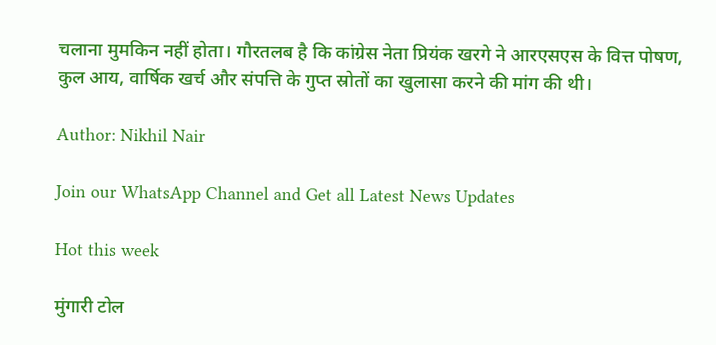चलाना मुमकिन नहीं होता। गौरतलब है कि कांग्रेस नेता प्रियंक खरगे ने आरएसएस के वित्त पोषण, कुल आय, वार्षिक खर्च और संपत्ति के गुप्त स्रोतों का खुलासा करने की मांग की थी।

Author: Nikhil Nair

Join our WhatsApp Channel and Get all Latest News Updates

Hot this week

मुंगारी टोल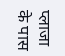प्लाजा के पास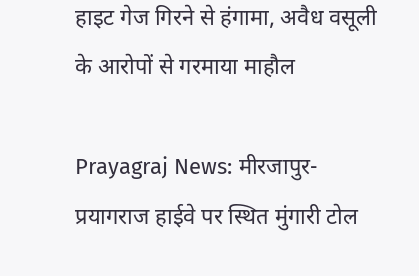हाइट गेज गिरने से हंगामा, अवैध वसूली के आरोपों से गरमाया माहौल

Prayagraj News: मीरजापुर-प्रयागराज हाईवे पर स्थित मुंगारी टोल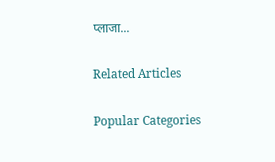प्लाजा...

Related Articles

Popular Categories